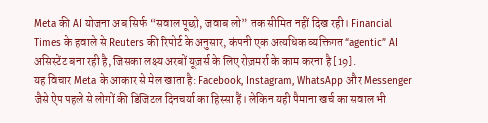Meta की AI योजना अब सिर्फ “सवाल पूछो, जवाब लो” तक सीमित नहीं दिख रही। Financial Times के हवाले से Reuters की रिपोर्ट के अनुसार, कंपनी एक अत्यधिक व्यक्तिगत “agentic” AI असिस्टेंट बना रही है, जिसका लक्ष्य अरबों यूज़र्स के लिए रोज़मर्रा के काम करना है [19].
यह विचार Meta के आकार से मेल खाता है: Facebook, Instagram, WhatsApp और Messenger जैसे ऐप पहले से लोगों की डिजिटल दिनचर्या का हिस्सा हैं। लेकिन यही पैमाना खर्च का सवाल भी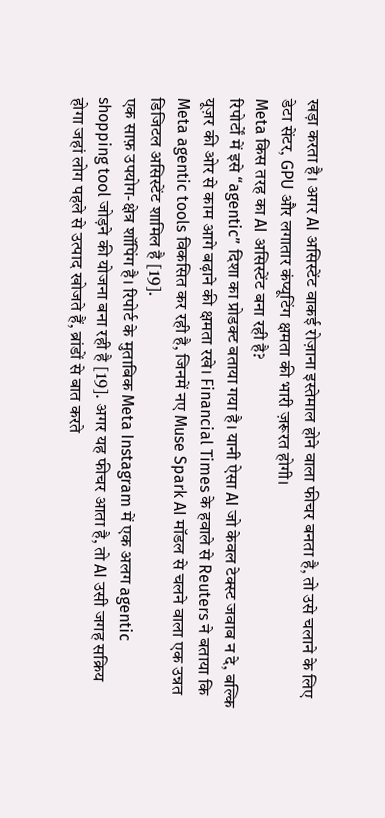खड़ा करता है। अगर AI असिस्टेंट वाकई रोज़ाना इस्तेमाल होने वाला फीचर बनता है, तो उसे चलाने के लिए डेटा सेंटर, GPU और लगातार कंप्यूटिंग क्षमता की भारी ज़रूरत होगी।
Meta किस तरह का AI असिस्टेंट बना रही है?
रिपोर्टों में इसे “agentic” दिशा का प्रोडक्ट बताया गया है। यानी ऐसा AI जो केवल टेक्स्ट जवाब न दे, बल्कि यूज़र की ओर से काम आगे बढ़ाने की क्षमता रखे। Financial Times के हवाले से Reuters ने बताया कि Meta agentic tools विकसित कर रही है, जिनमें नए Muse Spark AI मॉडल से चलने वाला एक उन्नत डिजिटल असिस्टेंट शामिल है [19].
एक साफ़ उपयोग-क्षेत्र शॉपिंग है। रिपोर्ट के मुताबिक Meta Instagram में एक अलग agentic shopping tool जोड़ने की योजना बना रही है [19]. अगर यह फीचर आता है, तो AI उसी जगह सक्रिय होगा जहां लोग पहले से उत्पाद खोजते हैं, ब्रांडों से बात करते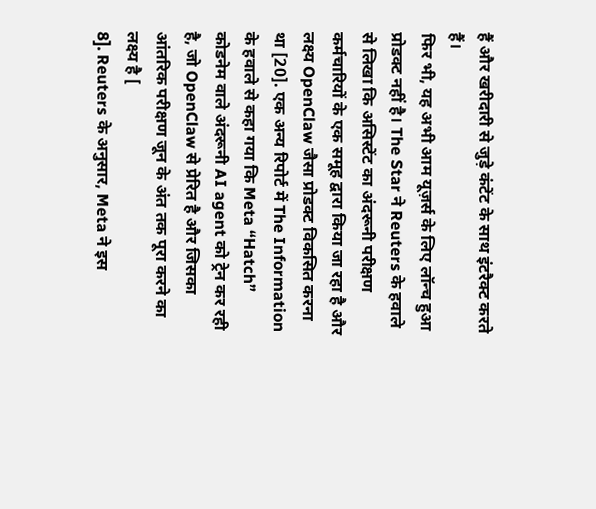हैं और खरीदारी से जुड़े कंटेंट के साथ इंटरैक्ट करते हैं।
फिर भी, यह अभी आम यूज़र्स के लिए लॉन्च हुआ प्रोडक्ट नहीं है। The Star ने Reuters के हवाले से लिखा कि असिस्टेंट का अंदरूनी परीक्षण कर्मचारियों के एक समूह द्वारा किया जा रहा है और लक्ष्य OpenClaw जैसा प्रोडक्ट विकसित करना था [20]. एक अन्य रिपोर्ट में The Information के हवाले से कहा गया कि Meta “Hatch” कोडनेम वाले अंदरूनी AI agent को ट्रेन कर रही है, जो OpenClaw से प्रेरित है और जिसका आंतरिक परीक्षण जून के अंत तक पूरा करने का लक्ष्य है [
8]. Reuters के अनुसार, Meta ने इस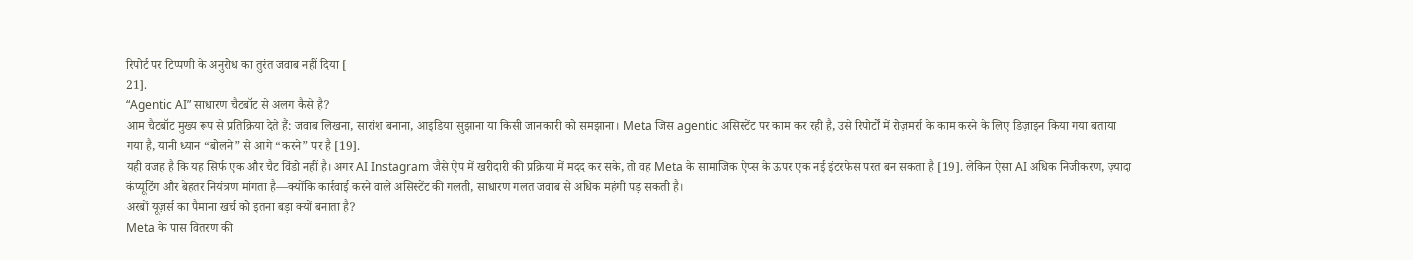रिपोर्ट पर टिप्पणी के अनुरोध का तुरंत जवाब नहीं दिया [
21].
“Agentic AI” साधारण चैटबॉट से अलग कैसे है?
आम चैटबॉट मुख्य रूप से प्रतिक्रिया देते हैं: जवाब लिखना, सारांश बनाना, आइडिया सुझाना या किसी जानकारी को समझाना। Meta जिस agentic असिस्टेंट पर काम कर रही है, उसे रिपोर्टों में रोज़मर्रा के काम करने के लिए डिज़ाइन किया गया बताया गया है, यानी ध्यान “बोलने” से आगे “करने” पर है [19].
यही वजह है कि यह सिर्फ एक और चैट विंडो नहीं है। अगर AI Instagram जैसे ऐप में खरीदारी की प्रक्रिया में मदद कर सके, तो वह Meta के सामाजिक ऐप्स के ऊपर एक नई इंटरफेस परत बन सकता है [19]. लेकिन ऐसा AI अधिक निजीकरण, ज़्यादा कंप्यूटिंग और बेहतर नियंत्रण मांगता है—क्योंकि कार्रवाई करने वाले असिस्टेंट की गलती, साधारण गलत जवाब से अधिक महंगी पड़ सकती है।
अरबों यूज़र्स का पैमाना खर्च को इतना बड़ा क्यों बनाता है?
Meta के पास वितरण की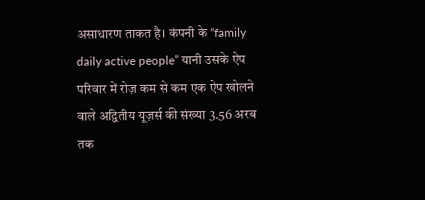असाधारण ताकत है। कंपनी के “family daily active people” यानी उसके ऐप परिवार में रोज़ कम से कम एक ऐप खोलने वाले अद्वितीय यूज़र्स की संख्या 3.56 अरब तक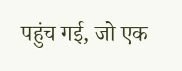पहुंच गई, जो एक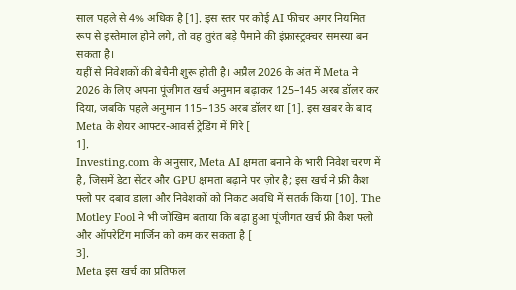साल पहले से 4% अधिक है [1]. इस स्तर पर कोई AI फीचर अगर नियमित रूप से इस्तेमाल होने लगे, तो वह तुरंत बड़े पैमाने की इंफ्रास्ट्रक्चर समस्या बन सकता है।
यहीं से निवेशकों की बेचैनी शुरू होती है। अप्रैल 2026 के अंत में Meta ने 2026 के लिए अपना पूंजीगत खर्च अनुमान बढ़ाकर 125–145 अरब डॉलर कर दिया, जबकि पहले अनुमान 115–135 अरब डॉलर था [1]. इस खबर के बाद Meta के शेयर आफ्टर-आवर्स ट्रेडिंग में गिरे [
1].
Investing.com के अनुसार, Meta AI क्षमता बनाने के भारी निवेश चरण में है, जिसमें डेटा सेंटर और GPU क्षमता बढ़ाने पर ज़ोर है; इस खर्च ने फ्री कैश फ्लो पर दबाव डाला और निवेशकों को निकट अवधि में सतर्क किया [10]. The Motley Fool ने भी जोखिम बताया कि बढ़ा हुआ पूंजीगत खर्च फ्री कैश फ्लो और ऑपरेटिंग मार्जिन को कम कर सकता है [
3].
Meta इस खर्च का प्रतिफल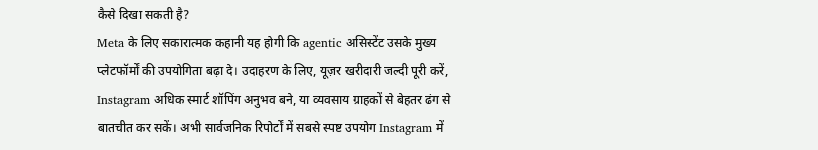कैसे दिखा सकती है?
Meta के लिए सकारात्मक कहानी यह होगी कि agentic असिस्टेंट उसके मुख्य प्लेटफॉर्मों की उपयोगिता बढ़ा दे। उदाहरण के लिए, यूज़र खरीदारी जल्दी पूरी करें, Instagram अधिक स्मार्ट शॉपिंग अनुभव बने, या व्यवसाय ग्राहकों से बेहतर ढंग से बातचीत कर सकें। अभी सार्वजनिक रिपोर्टों में सबसे स्पष्ट उपयोग Instagram में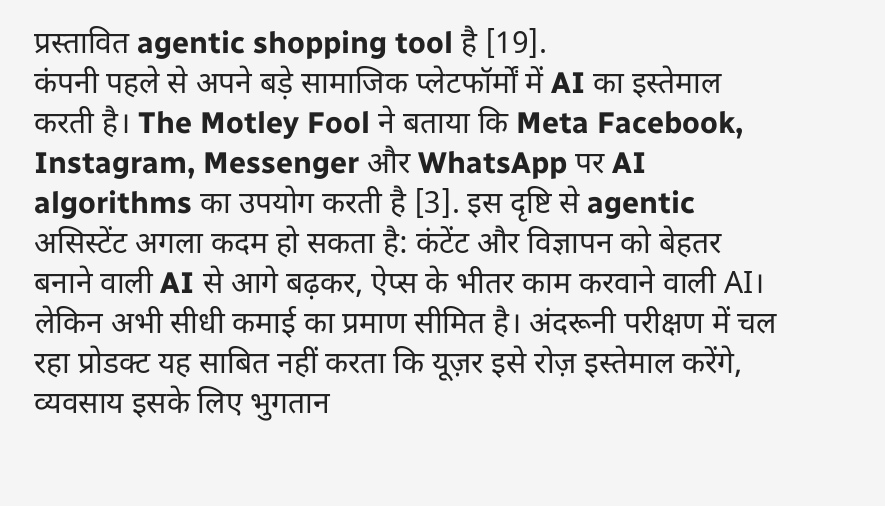प्रस्तावित agentic shopping tool है [19].
कंपनी पहले से अपने बड़े सामाजिक प्लेटफॉर्मों में AI का इस्तेमाल करती है। The Motley Fool ने बताया कि Meta Facebook, Instagram, Messenger और WhatsApp पर AI algorithms का उपयोग करती है [3]. इस दृष्टि से agentic असिस्टेंट अगला कदम हो सकता है: कंटेंट और विज्ञापन को बेहतर बनाने वाली AI से आगे बढ़कर, ऐप्स के भीतर काम करवाने वाली AI।
लेकिन अभी सीधी कमाई का प्रमाण सीमित है। अंदरूनी परीक्षण में चल रहा प्रोडक्ट यह साबित नहीं करता कि यूज़र इसे रोज़ इस्तेमाल करेंगे, व्यवसाय इसके लिए भुगतान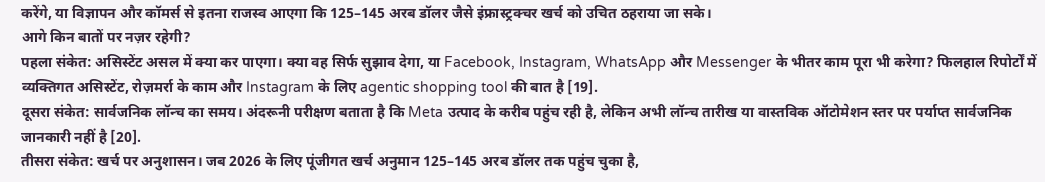करेंगे, या विज्ञापन और कॉमर्स से इतना राजस्व आएगा कि 125–145 अरब डॉलर जैसे इंफ्रास्ट्रक्चर खर्च को उचित ठहराया जा सके।
आगे किन बातों पर नज़र रहेगी?
पहला संकेत: असिस्टेंट असल में क्या कर पाएगा। क्या वह सिर्फ सुझाव देगा, या Facebook, Instagram, WhatsApp और Messenger के भीतर काम पूरा भी करेगा? फिलहाल रिपोर्टों में व्यक्तिगत असिस्टेंट, रोज़मर्रा के काम और Instagram के लिए agentic shopping tool की बात है [19].
दूसरा संकेत: सार्वजनिक लॉन्च का समय। अंदरूनी परीक्षण बताता है कि Meta उत्पाद के करीब पहुंच रही है, लेकिन अभी लॉन्च तारीख या वास्तविक ऑटोमेशन स्तर पर पर्याप्त सार्वजनिक जानकारी नहीं है [20].
तीसरा संकेत: खर्च पर अनुशासन। जब 2026 के लिए पूंजीगत खर्च अनुमान 125–145 अरब डॉलर तक पहुंच चुका है,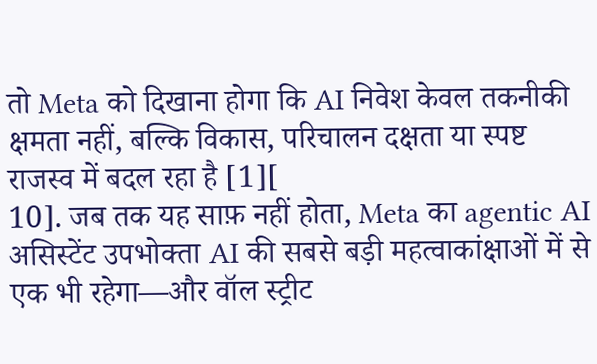तो Meta को दिखाना होगा कि AI निवेश केवल तकनीकी क्षमता नहीं, बल्कि विकास, परिचालन दक्षता या स्पष्ट राजस्व में बदल रहा है [1][
10]. जब तक यह साफ़ नहीं होता, Meta का agentic AI असिस्टेंट उपभोक्ता AI की सबसे बड़ी महत्वाकांक्षाओं में से एक भी रहेगा—और वॉल स्ट्रीट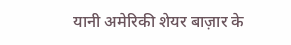यानी अमेरिकी शेयर बाज़ार के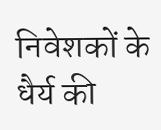निवेशकों के धैर्य की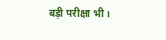बड़ी परीक्षा भी।